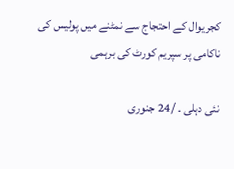کجریوال کے احتجاج سے نمٹنے میں پولیس کی ناکامی پر سپریم کورٹ کی برہمی

نئی دہلی ۔ /24 جنوری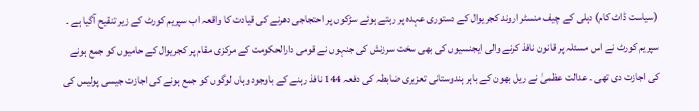(سیاست ڈاٹ کام) دہلی کے چیف منسٹر اروند کجریوال کے دستوری عہدہ پر رہتے ہوئے سڑکوں پر احتجاجی دھرنے کی قیادت کا واقعہ اب سپریم کورٹ کے زیر تنقیح آگیا ہے ۔ سپریم کورٹ نے اس مسئلہ پر قانون نافذ کرنے والی ایجنسیوں کی بھی سخت سرزنش کی جنہوں نے قومی دارالحکومت کے مرکزی مقام پر کجریوال کے حامیوں کو جمع ہونے کی اجازت دی تھی ۔ عدالت عظمیٰ نے ریل بھون کے باہر ہندوستانی تعزیری ضابطہ کی دفعہ 144 نافذ رہنے کے باوجود وہاں لوگوں کو جمع ہونے کی اجازت جیسی پولیس کی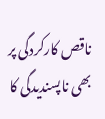ناقص کارکردگی پر بھی ناپسندیدگی کا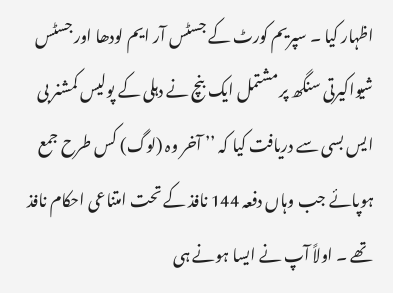اظہار کیا ۔ سپریم کورٹ کے جسٹس آر ایم لودھا اور جسٹس شیواکیرتی سنگھ پر مشتمل ایک بنچ نے دہلی کے پولیس کمشنر بی ایس بسی سے دریافت کیا کہ ’’ آخر وہ (لوگ) کس طرح جمع ہوپائے جب وہاں دفعہ 144 نافذ کے تحت امتناعی احکام نافذ تھے ۔ اولاً آپ نے ایسا ہونے ہی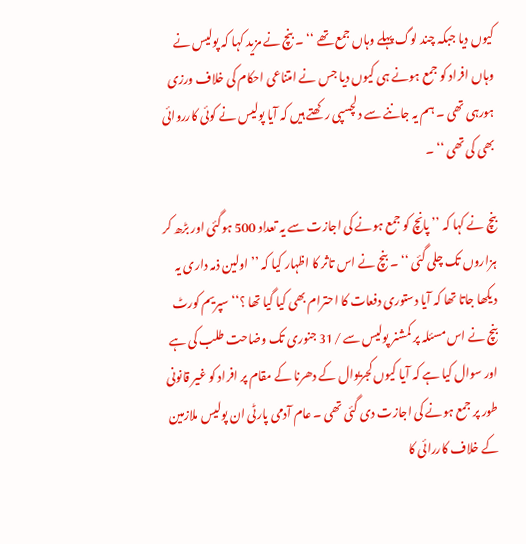کیوں دیا جبکہ چند لوگ پہلے وہاں جمع تھے ‘‘ ۔ بنچ نے مزید کہا کہ پولیس نے وہاں افراد کو جمع ہونے ہی کیوں دیا جس نے امتناعی احکام کی خلاف ورزی ہورہی تھی ۔ ہم یہ جاننے سے دلچسپی رکھتے ہیں کہ آیا پولیس نے کوئی کارروائی بھی کی تھی ‘‘ ۔

بنچ نے کہا کہ ’’ پانچ کو جمع ہونے کی اجازت سے یہ تعداد 500 ہوگئی اور بڑھ کر ہزاروں تک چلی گئی ‘‘ ۔ بنچ نے اس تاثر کا اظہار کیا کہ ’’ اولین ذمہ داری یہ دیکھا جاتا تھا کہ آیا دستوری دفعات کا احترام بھی کیا گیا تھا ؟‘‘ سپریم کورٹ بنچ نے اس مسئلہ پر کمشنر پولیس سے /31 جنوری تک وضاحت طلب کی ہے اور سوال کیا ہے کہ آیا کیوں کجریوال کے دھرنا کے مقام پر افراد کو غیر قانونی طور پر جمع ہونے کی اجازت دی گئی تھی ۔ عام آدمی پارٹی ان پولیس ملازمین کے خلاف کاررائی کا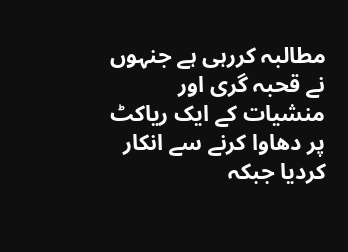مطالبہ کررہی ہے جنہوں نے قحبہ گری اور منشیات کے ایک ریاکٹ پر دھاوا کرنے سے انکار کردیا جبکہ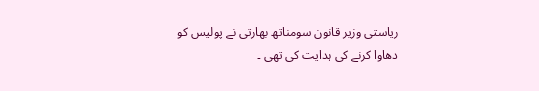ریاستی وزیر قانون سومناتھ بھارتی نے پولیس کو دھاوا کرنے کی ہدایت کی تھی ۔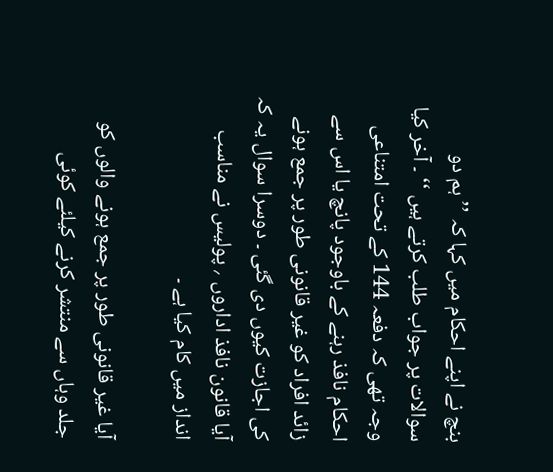بنچ نے اپنے احکام میں کہا کہ ’’ ہم دو سوالات پر جواب طلب کرتے ہیں ‘‘ ۔ آخر کیا وجہ تھی کہ دفعہ 144 کے تحت امتناعی احکام نافذ رہنے کے باوجود پانچ یا اس سے زائد افراد کو غیر قانونی طور پر جمع ہونے کی اجازت کیوں دی گئی ۔ دوسرا سوال یہ کہ آیا قانون نافذ اداروں ؍ پولیس نے مناسب انداز میں کام کیا ہے ۔

آیا غیر قانونی طور پر جمع ہونے والوں کو جلد وہاں سے منتشر کرنے کیلئے کوئی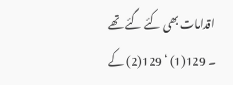اقدامات بھی کئے گئے تھے ۔ 129(1) ‘ 129(2) کے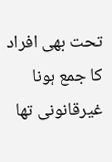تحت بھی افراد کا جمع ہونا غیرقانونی تھا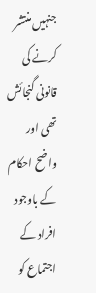جنہیں منتشر کرنے کی قانونی گنجائش تھی اور واضح احکام کے باوجود افراد کے اجتماع کو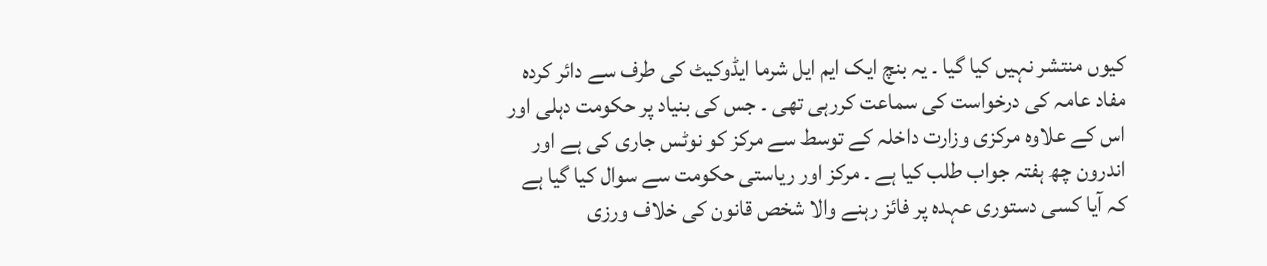کیوں منتشر نہیں کیا گیا ۔ یہ بنچ ایک ایم ایل شرما ایڈوکیٹ کی طرف سے دائر کردہ مفاد عامہ کی درخواست کی سماعت کررہی تھی ۔ جس کی بنیاد پر حکومت دہلی اور اس کے علاوہ مرکزی وزارت داخلہ کے توسط سے مرکز کو نوٹس جاری کی ہے اور اندرون چھ ہفتہ جواب طلب کیا ہے ۔ مرکز اور ریاستی حکومت سے سوال کیا گیا ہے کہ آیا کسی دستوری عہدہ پر فائز رہنے والا شخص قانون کی خلاف ورزی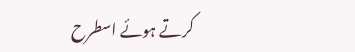کرتے ہوئے اسطرح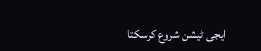ایجی ٹیشن شروع کرسکتا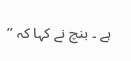ہے ۔ بنچ نے کہا کہ ’’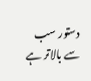دستور سب سے بالاتر ہے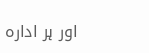اور ہر ادارہ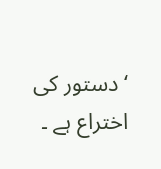‘ دستور کی اختراع ہے ۔